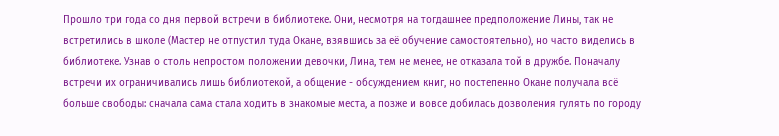Прошло три года со дня первой встречи в библиотеке. Они, несмотря на тогдашнее предположение Лины, так не встретились в школе (Мастер не отпустил туда Окане, взявшись за её обучение самостоятельно), но часто виделись в библиотеке. Узнав о столь непростом положении девочки, Лина, тем не менее, не отказала той в дружбе. Поначалу встречи их ограничивались лишь библиотекой, а общение - обсуждением книг, но постепенно Окане получала всё больше свободы: сначала сама стала ходить в знакомые места, а позже и вовсе добилась дозволения гулять по городу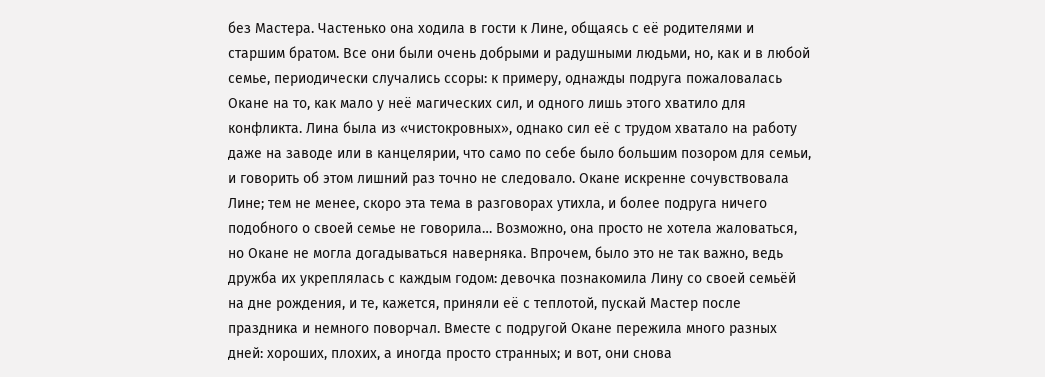без Мастера. Частенько она ходила в гости к Лине, общаясь с её родителями и старшим братом. Все они были очень добрыми и радушными людьми, но, как и в любой семье, периодически случались ссоры: к примеру, однажды подруга пожаловалась Окане на то, как мало у неё магических сил, и одного лишь этого хватило для конфликта. Лина была из «чистокровных», однако сил её с трудом хватало на работу даже на заводе или в канцелярии, что само по себе было большим позором для семьи, и говорить об этом лишний раз точно не следовало. Окане искренне сочувствовала Лине; тем не менее, скоро эта тема в разговорах утихла, и более подруга ничего подобного о своей семье не говорила… Возможно, она просто не хотела жаловаться, но Окане не могла догадываться наверняка. Впрочем, было это не так важно, ведь дружба их укреплялась с каждым годом: девочка познакомила Лину со своей семьёй на дне рождения, и те, кажется, приняли её с теплотой, пускай Мастер после праздника и немного поворчал. Вместе с подругой Окане пережила много разных дней: хороших, плохих, а иногда просто странных; и вот, они снова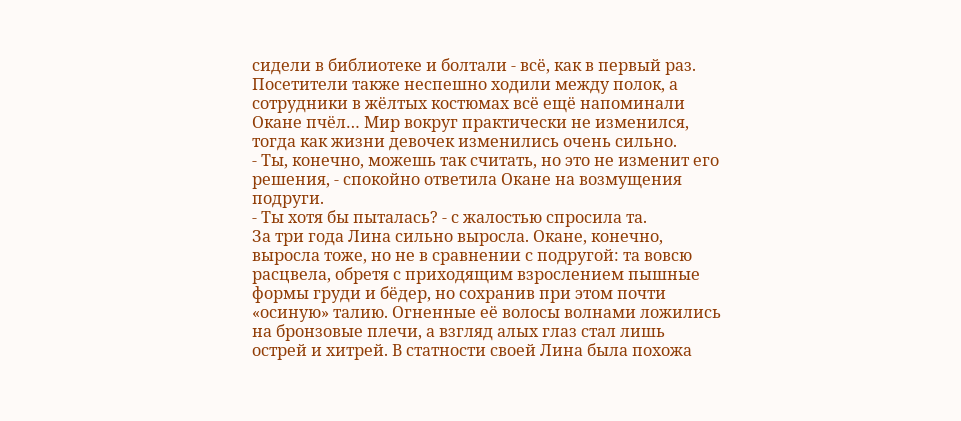сидели в библиотеке и болтали - всё, как в первый раз. Посетители также неспешно ходили между полок, а сотрудники в жёлтых костюмах всё ещё напоминали Окане пчёл… Мир вокруг практически не изменился, тогда как жизни девочек изменились очень сильно.
- Ты, конечно, можешь так считать, но это не изменит его решения, - спокойно ответила Окане на возмущения подруги.
- Ты хотя бы пыталась? - с жалостью спросила та.
За три года Лина сильно выросла. Окане, конечно, выросла тоже, но не в сравнении с подругой: та вовсю расцвела, обретя с приходящим взрослением пышные формы груди и бёдер, но сохранив при этом почти «осиную» талию. Огненные её волосы волнами ложились на бронзовые плечи, а взгляд алых глаз стал лишь острей и хитрей. В статности своей Лина была похожа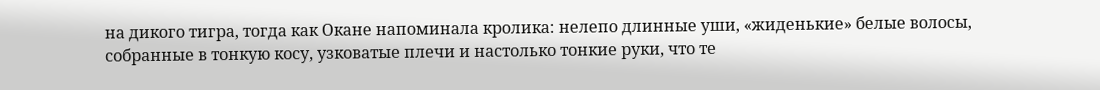на дикого тигра, тогда как Окане напоминала кролика: нелепо длинные уши, «жиденькие» белые волосы, собранные в тонкую косу, узковатые плечи и настолько тонкие руки, что те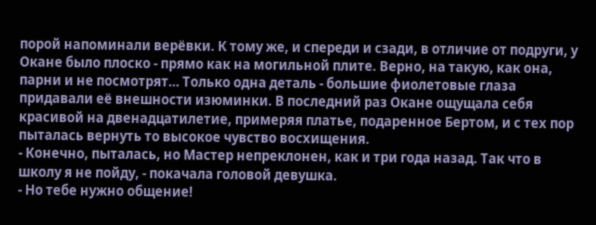порой напоминали верёвки. К тому же, и спереди и сзади, в отличие от подруги, у Окане было плоско - прямо как на могильной плите. Верно, на такую, как она, парни и не посмотрят… Только одна деталь - большие фиолетовые глаза придавали её внешности изюминки. В последний раз Окане ощущала себя красивой на двенадцатилетие, примеряя платье, подаренное Бертом, и с тех пор пыталась вернуть то высокое чувство восхищения.
- Конечно, пыталась, но Мастер непреклонен, как и три года назад. Так что в школу я не пойду, - покачала головой девушка.
- Но тебе нужно общение!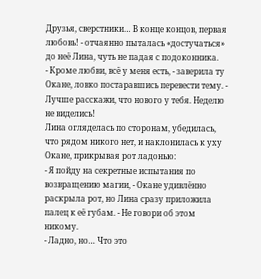Друзья, сверстники… В конце концов, первая любовь! - отчаянно пыталась «достучаться» до неё Лина, чуть не падая с подоконника.
- Кроме любви, всё у меня есть, - заверила ту Окане, ловко постаравшись перевести тему. - Лучше расскажи, что нового у тебя. Неделю не виделись!
Лина огляделась по сторонам, убедилась, что рядом никого нет, и наклонилась к уху Окане, прикрывая рот ладонью:
- Я пойду на секретные испытания по возвращению магии, - Окане удивлённо раскрыла рот, но Лина сразу приложила палец к её губам. - Не говори об этом никому.
- Ладно, но… Что это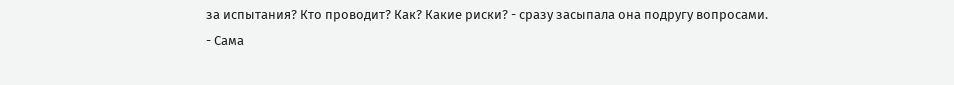за испытания? Кто проводит? Как? Какие риски? - сразу засыпала она подругу вопросами.
- Сама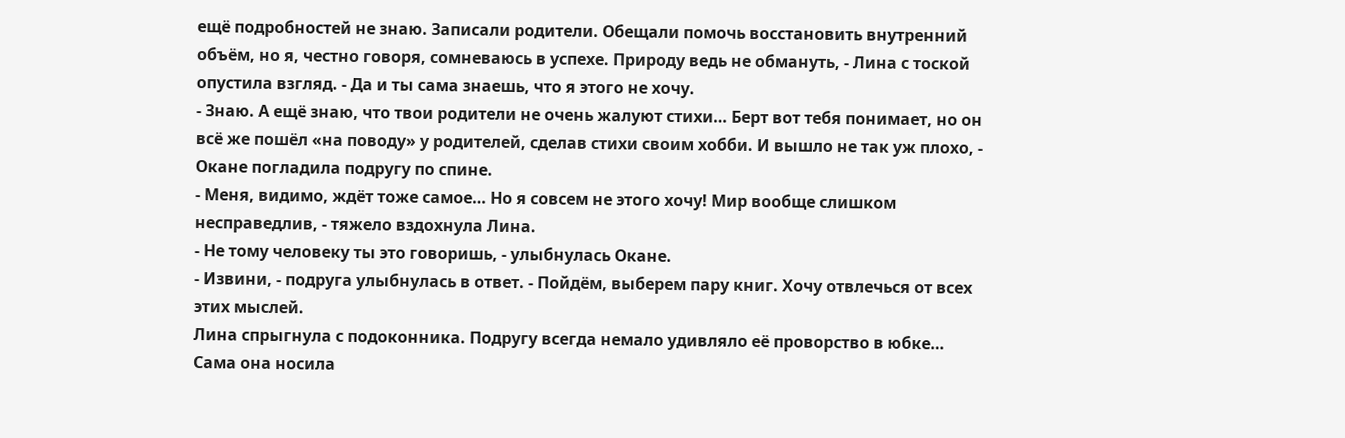ещё подробностей не знаю. Записали родители. Обещали помочь восстановить внутренний объём, но я, честно говоря, сомневаюсь в успехе. Природу ведь не обмануть, - Лина с тоской опустила взгляд. - Да и ты сама знаешь, что я этого не хочу.
- Знаю. А ещё знаю, что твои родители не очень жалуют стихи… Берт вот тебя понимает, но он всё же пошёл «на поводу» у родителей, сделав стихи своим хобби. И вышло не так уж плохо, - Окане погладила подругу по спине.
- Меня, видимо, ждёт тоже самое… Но я совсем не этого хочу! Мир вообще слишком несправедлив, - тяжело вздохнула Лина.
- Не тому человеку ты это говоришь, - улыбнулась Окане.
- Извини, - подруга улыбнулась в ответ. - Пойдём, выберем пару книг. Хочу отвлечься от всех этих мыслей.
Лина спрыгнула с подоконника. Подругу всегда немало удивляло её проворство в юбке… Сама она носила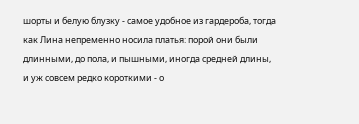шорты и белую блузку - самое удобное из гардероба, тогда как Лина непременно носила платья: порой они были длинными, до пола, и пышными, иногда средней длины, и уж совсем редко короткими - о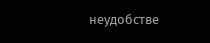неудобстве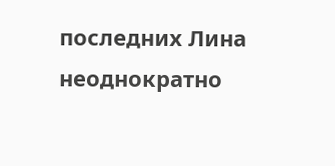последних Лина неоднократно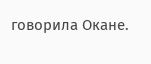говорила Окане.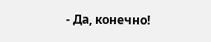- Да, конечно!